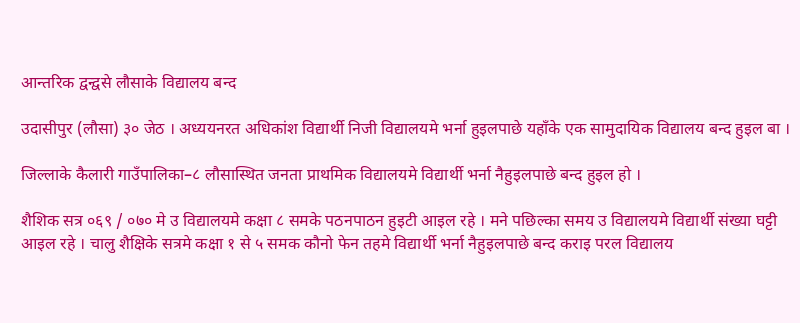आन्तरिक द्वन्द्वसे लौसाके विद्यालय बन्द

उदासीपुर (लौसा) ३० जेठ । अध्ययनरत अधिकांश विद्यार्थी निजी विद्यालयमे भर्ना हुइलपाछे यहाँके एक सामुदायिक विद्यालय बन्द हुइल बा ।

जिल्लाके कैलारी गाउँपालिका–८ लौसास्थित जनता प्राथमिक विद्यालयमे विद्यार्थी भर्ना नैहुइलपाछे बन्द हुइल हो ।

शैशिक सत्र ०६९ / ०७० मे उ विद्यालयमे कक्षा ८ समके पठनपाठन हुइटी आइल रहे । मने पछिल्का समय उ विद्यालयमे विद्यार्थी संख्या घट्टी आइल रहे । चालु शैक्षिके सत्रमे कक्षा १ से ५ समक कौनो फेन तहमे विद्यार्थी भर्ना नैहुइलपाछे बन्द कराइ परल विद्यालय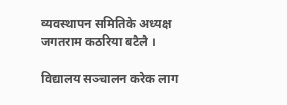व्यवस्थापन समितिके अध्यक्ष जगतराम कठरिया बटैलै ।

विद्यालय सञ्चालन करेक लाग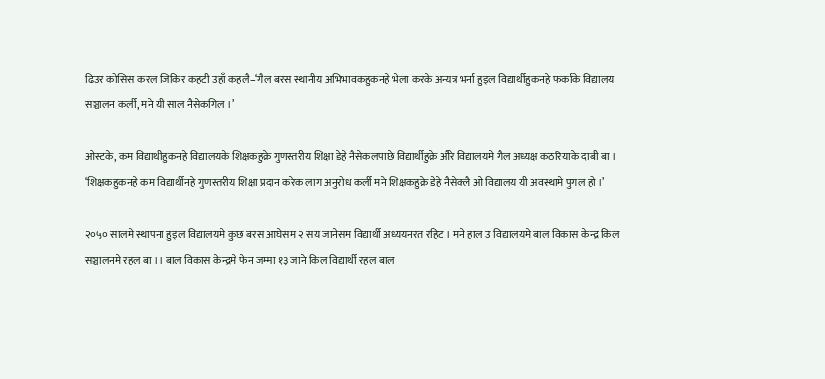ढिउर कोसिस करल जिकिर कहटी उहाँ कहलै–‘गैल बरस स्थानीय अभिभावकहुकनहे भेला करके अन्यत्र भर्ना हुइल विद्यार्थीहुकनहे फर्काके विद्यालय सञ्चालन कर्ली, मने यी साल नैसेकगिल ।’

ओस्टके, कम विद्याथीहुकनहे विद्यालयके शिक्षकहुक्रे गुणस्तरीय शिक्षा डेहे नैसेकलपाछे विद्यार्थीहुक्रे औरे विद्यालयमे गैल अध्यक्ष कठरियाके दाबी बा । ‘शिक्षकहुकनहे कम विद्यार्थीनहे गुणस्तरीय शिक्षा प्रदान करेक लाग अनुरोध कर्ली मने शिक्षकहुक्रे डेहे नैसेक्लै ओ विद्यालय यी अवस्थामे पुगल हो ।’

२०५० सालमे स्थापना हुइल विद्यालयमे कुछ बरस आघेसम २ सय जानेसम विद्यार्थी अध्ययनरत रहिट । मने हाल उ विद्यालयमे बाल विकास केन्द्र किल सञ्चालनमे रहल बा ।। बाल विकास केन्द्रमे फेन जम्मा १३ जाने किल विद्यार्थी रहल बाल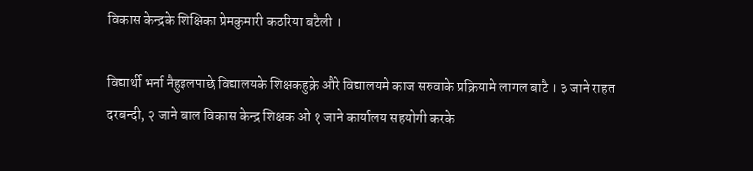विकास केन्द्रके शिक्षिका प्रेमकुमारी कठरिया बटैली ।

विद्यार्थी भर्ना नैहुइलपाछे विद्यालयके शिक्षकहुक्रे औरे विद्यालयमे काज सरुवाके प्रक्रियामे लागल बाटै । ३ जाने राहत दरबन्दी, २ जाने बाल विकास केन्द्र शिक्षक ओ १ जाने कार्यालय सहयोगी करके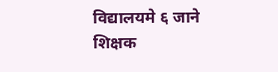विद्यालयमे ६ जाने शिक्षक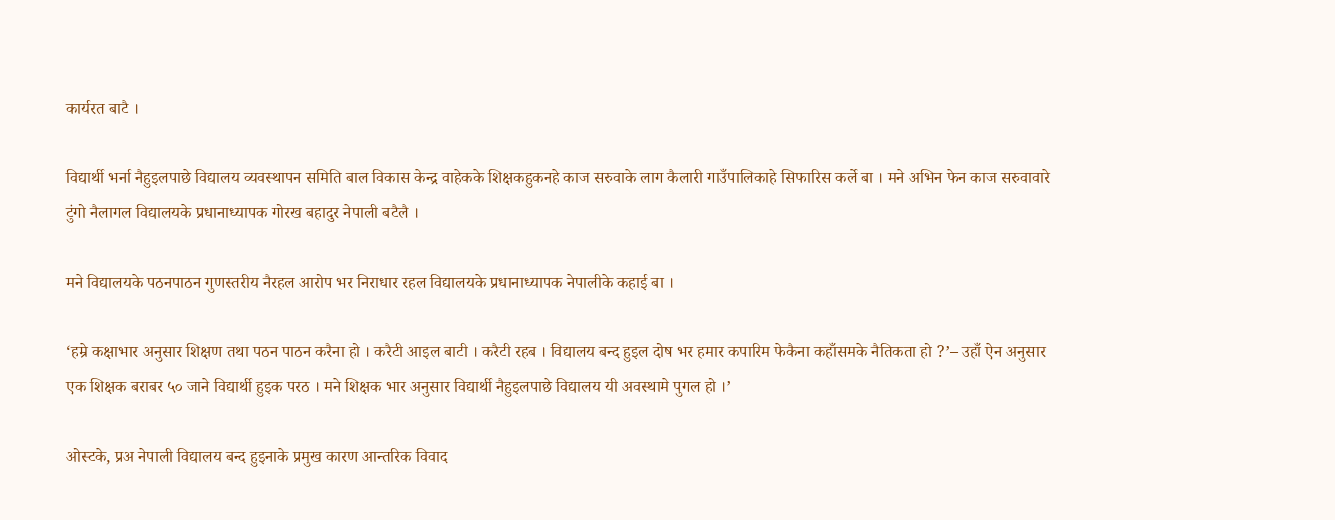कार्यरत बाटै ।

विद्यार्थी भर्ना नैहुइलपाछे विद्यालय व्यवस्थापन समिति बाल विकास केन्द्र वाहेकके शिक्षकहुकनहे काज सरुवाके लाग कैलारी गाउँपालिकाहे सिफारिस कर्ले बा । मने अभिन फेन काज सरुवावारे टुंगो नैलागल विद्यालयके प्रधानाध्यापक गोरख बहादुर नेपाली बटैलै ।

मने विद्यालयके पठनपाठन गुणस्तरीय नैरहल आरोप भर निराधार रहल विद्यालयके प्रधानाध्यापक नेपालीके कहाई बा ।

‘हम्रे कक्षाभार अनुसार शिक्षण तथा पठन पाठन करैना हो । करैटी आइल बाटी । करैटी रहब । विद्यालय बन्द हुइल दोष भर हमार कपारिम फेकैना कहाँसमके नैतिकता हो ?’– उहाँ ऐन अनुसार एक शिक्षक बराबर ५० जाने विद्यार्थी हुइक परठ । मने शिक्षक भार अनुसार विद्यार्थी नैहुइलपाछे विद्यालय यी अवस्थामे पुगल हो ।’

ओस्टके, प्रअ नेपाली विद्यालय बन्द हुइनाके प्रमुख कारण आन्तरिक विवाद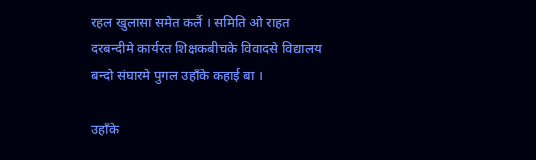रहल खुलासा समेत कर्लै । समिति ओ राहत दरबन्दीमे कार्यरत शिक्षकबीचके विवादसे विद्यालय बन्दो संघारमे पुगल उहाँके कहाई बा ।

उहाँके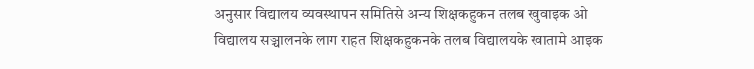अनुसार विद्यालय व्यवस्थापन समितिसे अन्य शिक्षकहुकन तलब खुवाइक ओ विद्यालय सञ्चालनके लाग राहत शिक्षकहुकनके तलब विद्यालयके खातामे आइक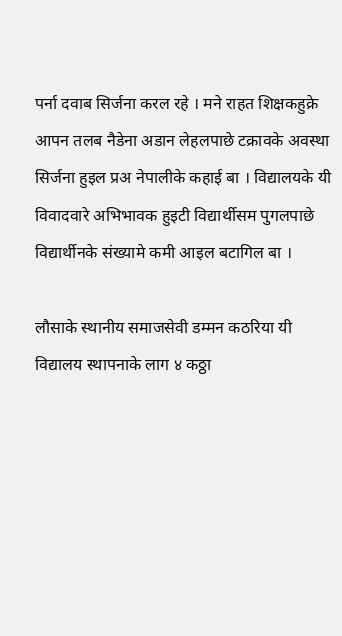पर्ना दवाब सिर्जना करल रहे । मने राहत शिक्षकहुक्रे आपन तलब नैडेना अडान लेहलपाछे टक्रावके अवस्था सिर्जना हुइल प्रअ नेपालीके कहाई बा । विद्यालयके यी विवादवारे अभिभावक हुइटी विद्यार्थीसम पुगलपाछे विद्यार्थीनके संख्यामे कमी आइल बटागिल बा ।

लौसाके स्थानीय समाजसेवी डम्मन कठरिया यी विद्यालय स्थापनाके लाग ४ कठ्ठा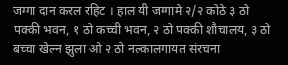जग्गा दान करल रहिट । हाल यी जग्गामे २/२ कोठे ३ ठो पक्की भवन, १ ठो कच्ची भवन, २ ठो पक्की शौचालय, ३ ठो बच्चा खेल्न झुला ओ २ ठो नल्कालगायत संरचना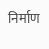निर्माण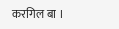करगिल बा ।